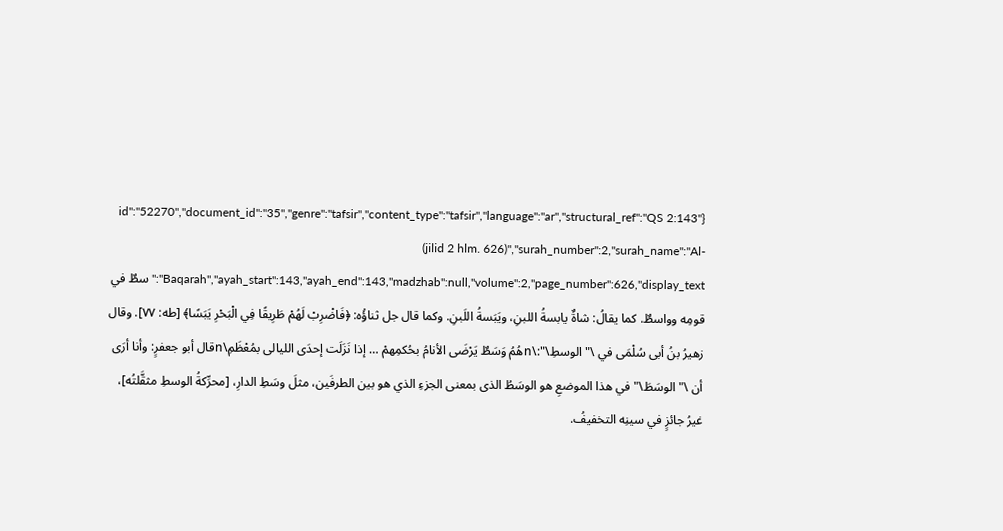{"id":"52270","document_id":"35","genre":"tafsir","content_type":"tafsir","language":"ar","structural_ref":"QS 2:143 (jilid 2 hlm. 626)","surah_number":2,"surah_name":"Al-Baqarah","ayah_start":143,"ayah_end":143,"madzhab":null,"volume":2,"page_number":626,"display_text":"سطٌ في قومِه وواسطٌ. كما يقالُ: شاةٌ يابسةُ اللبنِ، ويَبَسةُ اللَبنِ. وكما قال جل ثناؤُه: ﴿فَاضْرِبْ لَهُمْ طَرِيقًا فِي الْبَحْرِ يَبَسًا﴾ [طه: ٧٧]. وقال زهيرُ بنُ أبى سُلْمَى في \"الوسطِ\":\nهُمُ وَسَطٌ يَرْضَى الأنامُ بحُكمِهمْ … إذا نَزَلَت إحدَى الليالى بمُعْظَمِ\nقال أبو جعفرٍ: وأنا أرَى أن \"الوسَطَ\" في هذا الموضعِ هو الوسَطُ الذى بمعنى الجزءِ الذي هو بين الطرفَين، مثلَ وسَطِ الدارِ، [محرِّكةُ الوسطِ مثقَّلتُه]، غيرُ جائزٍ في سينِه التخفيفُ.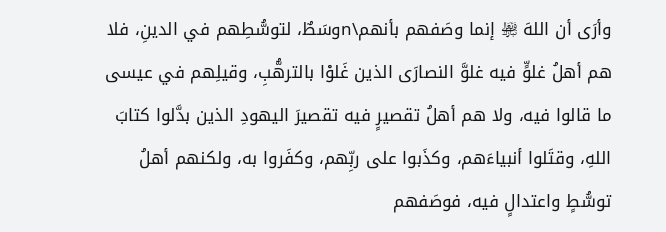وأرَى أن اللهَ ﵎ إنما وصَفهم بأنهم\nوسَطٌ، لتوسُّطِهم في الدينِ، فلا هم أهلُ غلوٍّ فيه غلوَّ النصارَى الذين غَلوْا بالترهُّبِ، وقيلِهم في عيسى ما قالوا فيه، ولا هم أهلُ تقصيرٍ فيه تقصيرَ اليهودِ الذين بدَّلوا كتابَ اللهِ، وقتَلوا أنبياءَهم، وكذَبوا على ربِّهم، وكفَروا به، ولكنهم أهلُ توسُّطٍ واعتدالٍ فيه، فوصَفهم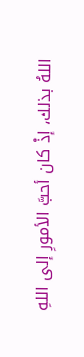اللهُ بذلك، إذْ كان أحبَّ الأمورِ إلى اللهِ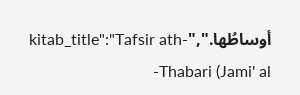أوساطُها.","kitab_title":"Tafsir ath-Thabari (Jami' al-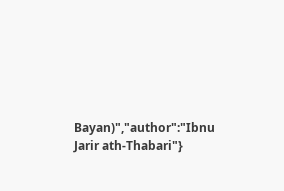Bayan)","author":"Ibnu Jarir ath-Thabari"}